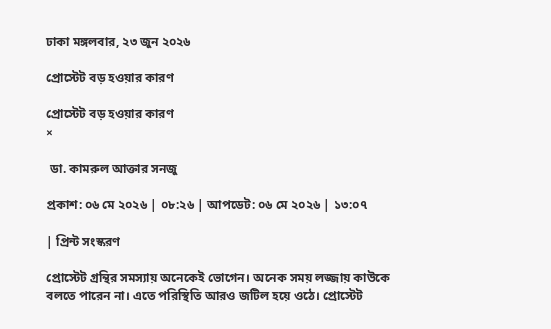ঢাকা মঙ্গলবার, ২৩ জুন ২০২৬

প্রোস্টেট বড় হওয়ার কারণ

প্রোস্টেট বড় হওয়ার কারণ
×

 ডা. কামরুল আক্তার সনজু

প্রকাশ: ০৬ মে ২০২৬ | ০৮:২৬ | আপডেট: ০৬ মে ২০২৬ | ১৩:০৭

| প্রিন্ট সংস্করণ

প্রোস্টেট গ্রন্থির সমস্যায় অনেকেই ভোগেন। অনেক সময় লজ্জায় কাউকে বলতে পারেন না। এতে পরিস্থিতি আরও জটিল হয়ে ওঠে। প্রোস্টেট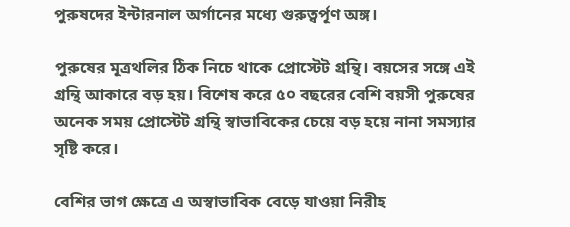পুরুষদের ইন্টারনাল অর্গানের মধ্যে গুরুত্বর্পূণ অঙ্গ।

পুরুষের মূত্রথলির ঠিক নিচে থাকে প্রোস্টেট গ্রন্থি। বয়সের সঙ্গে এই গ্রন্থি আকারে বড় হয়। বিশেষ করে ৫০ বছরের বেশি বয়সী পুরুষের অনেক সময় প্রোস্টেট গ্রন্থি স্বাভাবিকের চেয়ে বড় হয়ে নানা সমস্যার সৃষ্টি করে।

বেশির ভাগ ক্ষেত্রে এ অস্বাভাবিক বেড়ে যাওয়া নিরীহ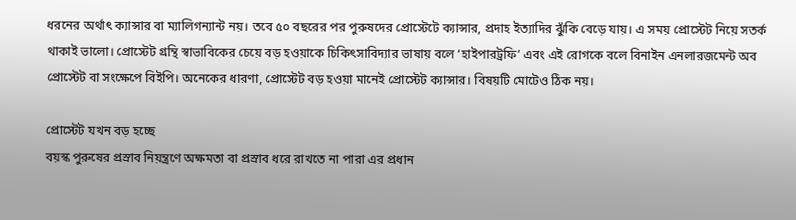ধরনের অর্থাৎ ক্যান্সার বা ম্যালিগন্যান্ট নয়। তবে ৫০ বছরের পর পুরুষদের প্রোস্টেটে ক্যান্সার, প্রদাহ ইত্যাদির ঝুঁকি বেড়ে যায়। এ সময় প্রোস্টেট নিয়ে সতর্ক থাকাই ভালো। প্রোস্টেট গ্রন্থি স্বাভাবিকের চেয়ে বড় হওয়াকে চিকিৎসাবিদ্যার ভাষায় বলে ‘হাইপারট্রফি’ এবং এই রোগকে বলে বিনাইন এনলারজমেন্ট অব প্রোস্টেট বা সংক্ষেপে বিইপি। অনেকের ধারণা, প্রোস্টেট বড় হওয়া মানেই প্রোস্টেট ক্যান্সার। বিষয়টি মোটেও ঠিক নয়।

প্রোস্টেট যখন বড় হচ্ছে
বয়স্ক পুরুষের প্রস্রাব নিয়ন্ত্রণে অক্ষমতা বা প্রস্রাব ধরে রাখতে না পারা এর প্রধান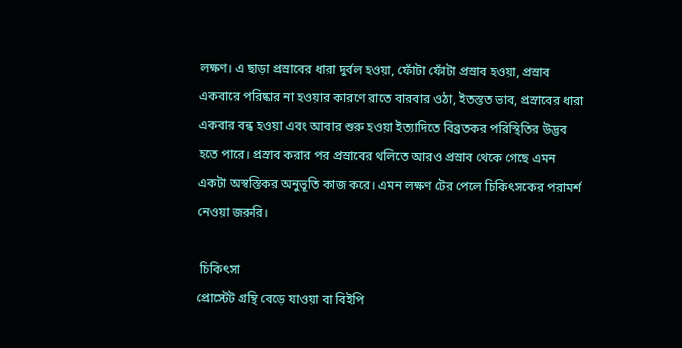লক্ষণ। এ ছাড়া প্রস্রাবের ধারা দুর্বল হওয়া, ফোঁটা ফোঁটা প্রস্রাব হওয়া, প্রস্রাব একবারে পরিষ্কার না হওয়ার কারণে রাতে বারবার ওঠা, ইতস্তত ভাব, প্রস্রাবের ধারা একবার বন্ধ হওয়া এবং আবার শুরু হওয়া ইত্যাদিতে বিব্রতকর পরিস্থিতির উদ্ভব হতে পারে। প্রস্রাব করার পর প্রস্রাবের থলিতে আরও প্রস্রাব থেকে গেছে এমন একটা অস্বস্তিকর অনুভূতি কাজ করে। এমন লক্ষণ টের পেলে চিকিৎসকের পরামর্শ নেওয়া জরুরি।

 চিকিৎসা
প্রোস্টেট গ্রন্থি বেড়ে যাওয়া বা বিইপি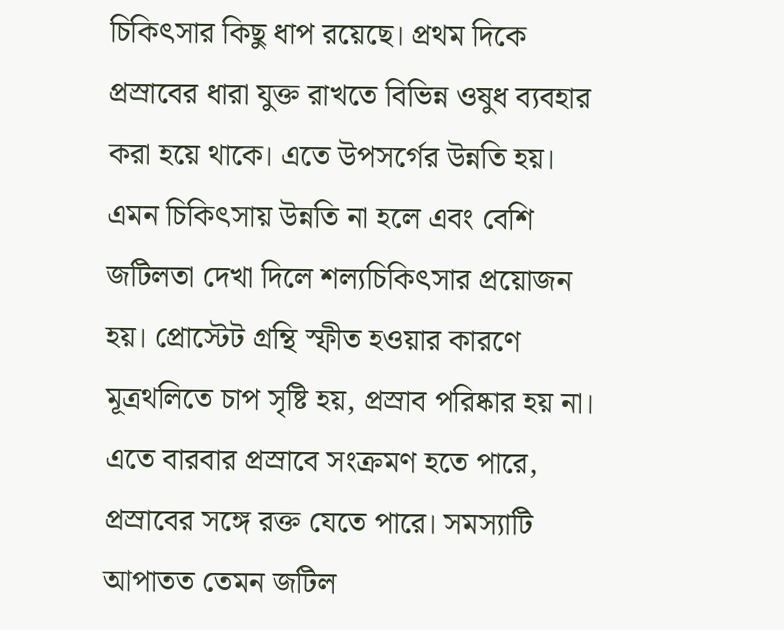চিকিৎসার কিছু ধাপ রয়েছে। প্রথম দিকে প্রস্রাবের ধারা যুক্ত রাখতে বিভিন্ন ওষুধ ব্যবহার করা হয়ে থাকে। এতে উপসর্গের উন্নতি হয়। এমন চিকিৎসায় উন্নতি না হলে এবং বেশি জটিলতা দেখা দিলে শল্যচিকিৎসার প্রয়োজন হয়। প্রোস্টেট গ্রন্থি স্ফীত হওয়ার কারণে মূত্রথলিতে চাপ সৃষ্টি হয়, প্রস্রাব পরিষ্কার হয় না। এতে বারবার প্রস্রাবে সংক্রমণ হতে পারে, প্রস্রাবের সঙ্গে রক্ত যেতে পারে। সমস্যাটি আপাতত তেমন জটিল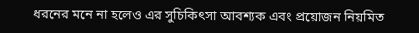ধরনের মনে না হলেও এর সুচিকিৎসা আবশ্যক এবং প্রয়োজন নিয়মিত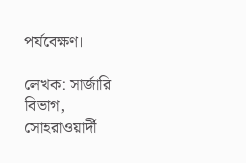পর্যবেক্ষণ।

লেখক: সার্জারি বিভাগ, সোহরাওয়ার্দী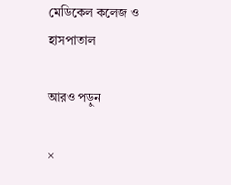মেডিকেল কলেজ ও হাসপাতাল

আরও পড়ুন

×